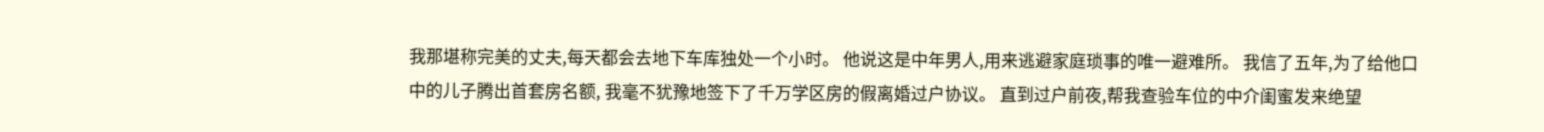我那堪称完美的丈夫,每天都会去地下车库独处一个小时。 他说这是中年男人,用来逃避家庭琐事的唯一避难所。 我信了五年,为了给他口中的儿子腾出首套房名额, 我毫不犹豫地签下了千万学区房的假离婚过户协议。 直到过户前夜,帮我查验车位的中介闺蜜发来绝望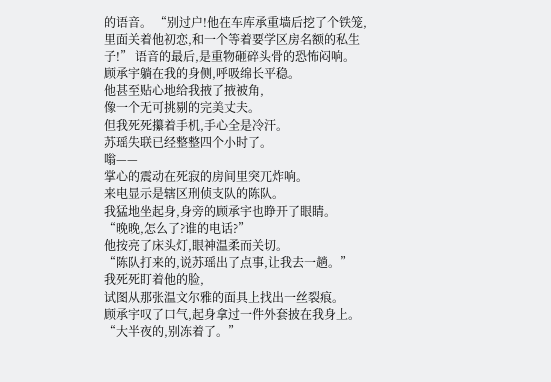的语音。 “别过户!他在车库承重墙后挖了个铁笼, 里面关着他初恋,和一个等着要学区房名额的私生子!” 语音的最后,是重物砸碎头骨的恐怖闷响。
顾承宇躺在我的身侧,呼吸绵长平稳。
他甚至贴心地给我掖了掖被角,
像一个无可挑剔的完美丈夫。
但我死死攥着手机,手心全是冷汗。
苏瑶失联已经整整四个小时了。
嗡——
掌心的震动在死寂的房间里突兀炸响。
来电显示是辖区刑侦支队的陈队。
我猛地坐起身,身旁的顾承宇也睁开了眼睛。
“晚晚,怎么了?谁的电话?”
他按亮了床头灯,眼神温柔而关切。
“陈队打来的,说苏瑶出了点事,让我去一趟。”
我死死盯着他的脸,
试图从那张温文尔雅的面具上找出一丝裂痕。
顾承宇叹了口气,起身拿过一件外套披在我身上。
“大半夜的,别冻着了。”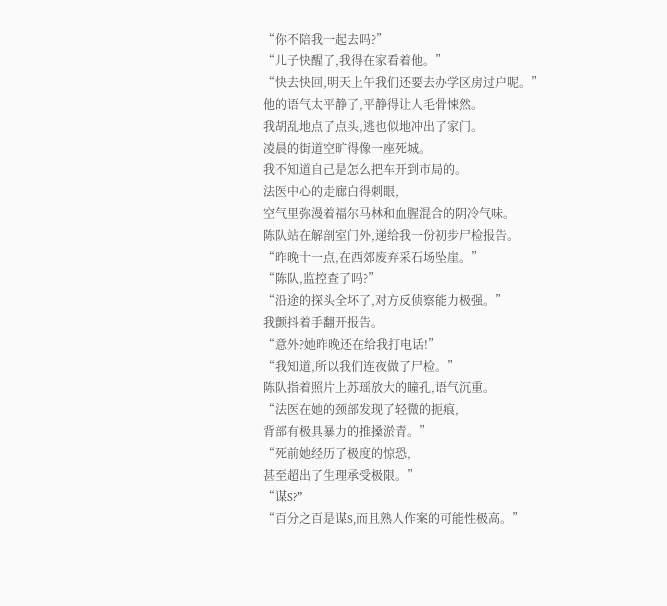“你不陪我一起去吗?”
“儿子快醒了,我得在家看着他。”
“快去快回,明天上午我们还要去办学区房过户呢。”
他的语气太平静了,平静得让人毛骨悚然。
我胡乱地点了点头,逃也似地冲出了家门。
凌晨的街道空旷得像一座死城。
我不知道自己是怎么把车开到市局的。
法医中心的走廊白得刺眼,
空气里弥漫着福尔马林和血腥混合的阴冷气味。
陈队站在解剖室门外,递给我一份初步尸检报告。
“昨晚十一点,在西郊废弃采石场坠崖。”
“陈队,监控查了吗?”
“沿途的探头全坏了,对方反侦察能力极强。”
我颤抖着手翻开报告。
“意外?她昨晚还在给我打电话!”
“我知道,所以我们连夜做了尸检。”
陈队指着照片上苏瑶放大的瞳孔,语气沉重。
“法医在她的颈部发现了轻微的扼痕,
背部有极具暴力的推搡淤青。”
“死前她经历了极度的惊恐,
甚至超出了生理承受极限。”
“谋S?”
“百分之百是谋S,而且熟人作案的可能性极高。”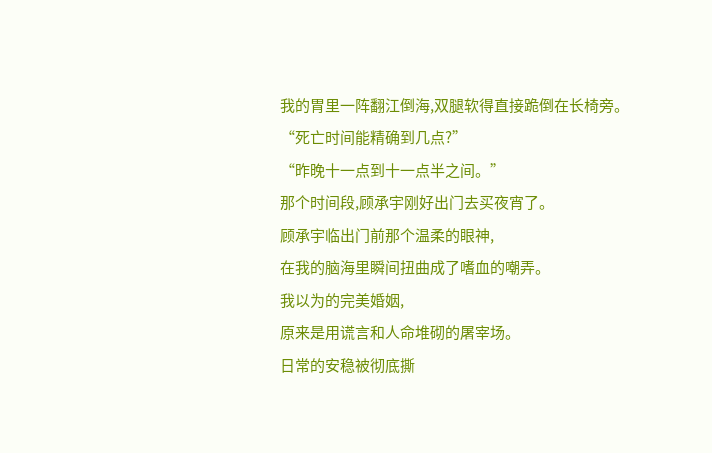我的胃里一阵翻江倒海,双腿软得直接跪倒在长椅旁。
“死亡时间能精确到几点?”
“昨晚十一点到十一点半之间。”
那个时间段,顾承宇刚好出门去买夜宵了。
顾承宇临出门前那个温柔的眼神,
在我的脑海里瞬间扭曲成了嗜血的嘲弄。
我以为的完美婚姻,
原来是用谎言和人命堆砌的屠宰场。
日常的安稳被彻底撕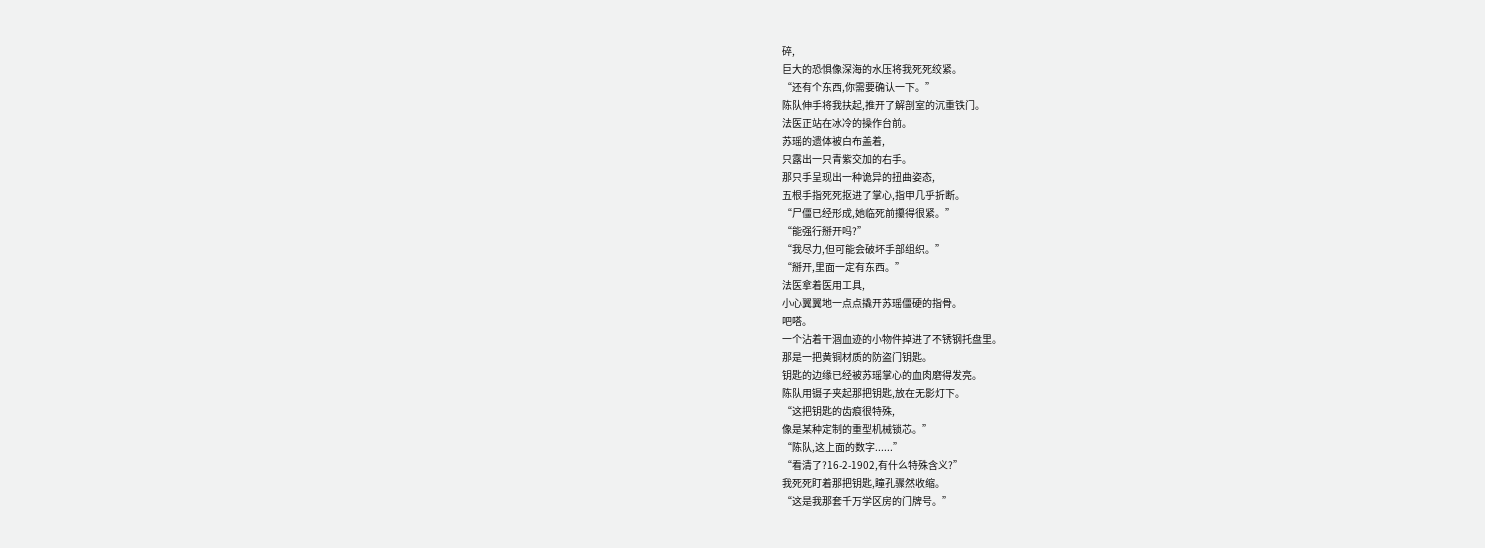碎,
巨大的恐惧像深海的水压将我死死绞紧。
“还有个东西,你需要确认一下。”
陈队伸手将我扶起,推开了解剖室的沉重铁门。
法医正站在冰冷的操作台前。
苏瑶的遗体被白布盖着,
只露出一只青紫交加的右手。
那只手呈现出一种诡异的扭曲姿态,
五根手指死死抠进了掌心,指甲几乎折断。
“尸僵已经形成,她临死前攥得很紧。”
“能强行掰开吗?”
“我尽力,但可能会破坏手部组织。”
“掰开,里面一定有东西。”
法医拿着医用工具,
小心翼翼地一点点撬开苏瑶僵硬的指骨。
吧嗒。
一个沾着干涸血迹的小物件掉进了不锈钢托盘里。
那是一把黄铜材质的防盗门钥匙。
钥匙的边缘已经被苏瑶掌心的血肉磨得发亮。
陈队用镊子夹起那把钥匙,放在无影灯下。
“这把钥匙的齿痕很特殊,
像是某种定制的重型机械锁芯。”
“陈队,这上面的数字......”
“看清了?16-2-1902,有什么特殊含义?”
我死死盯着那把钥匙,瞳孔骤然收缩。
“这是我那套千万学区房的门牌号。”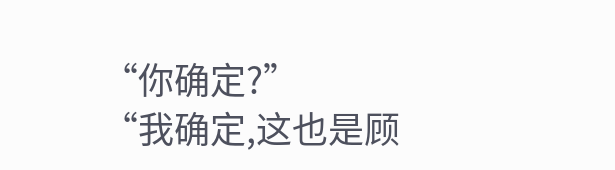“你确定?”
“我确定,这也是顾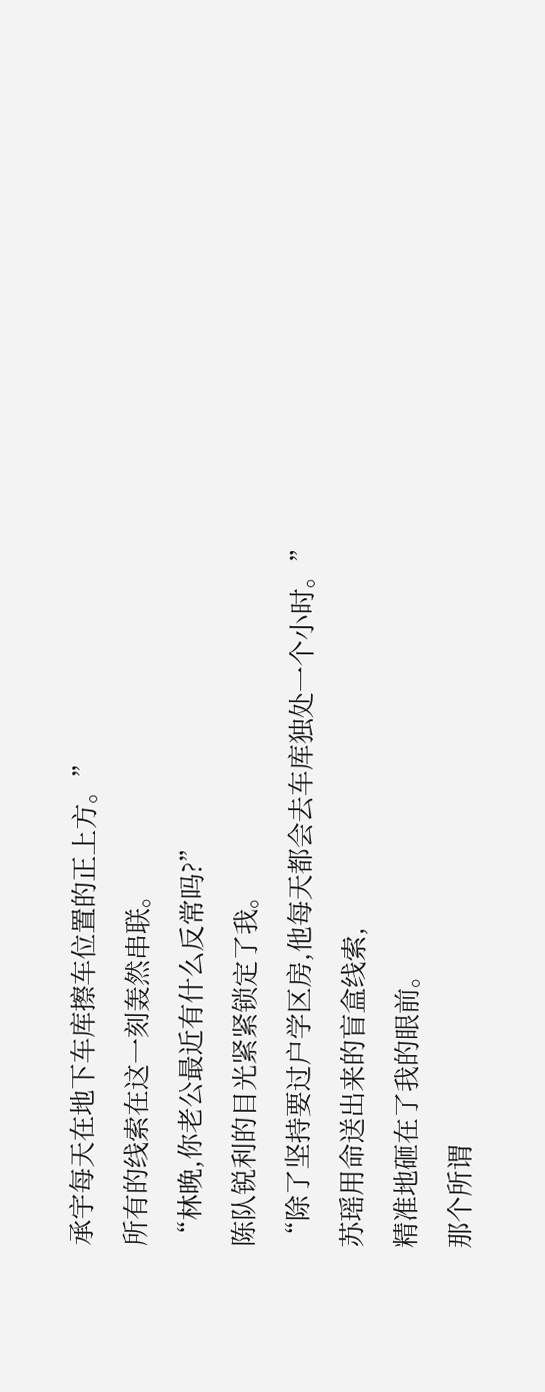承宇每天在地下车库擦车位置的正上方。”
所有的线索在这一刻轰然串联。
“林晚,你老公最近有什么反常吗?”
陈队锐利的目光紧紧锁定了我。
“除了坚持要过户学区房,他每天都会去车库独处一个小时。”
苏瑶用命送出来的盲盒线索,
精准地砸在了我的眼前。
那个所谓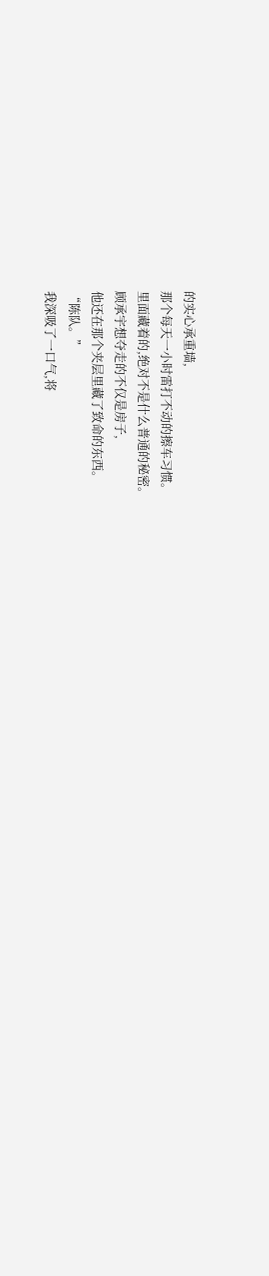的实心承重墙,
那个每天一小时雷打不动的擦车习惯。
里面藏着的,绝对不是什么普通的秘密。
顾承宇想夺走的不仅是房子,
他还在那个夹层里藏了致命的东西。
“陈队。”
我深吸了一口气,将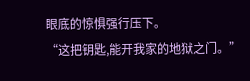眼底的惊惧强行压下。
“这把钥匙,能开我家的地狱之门。”